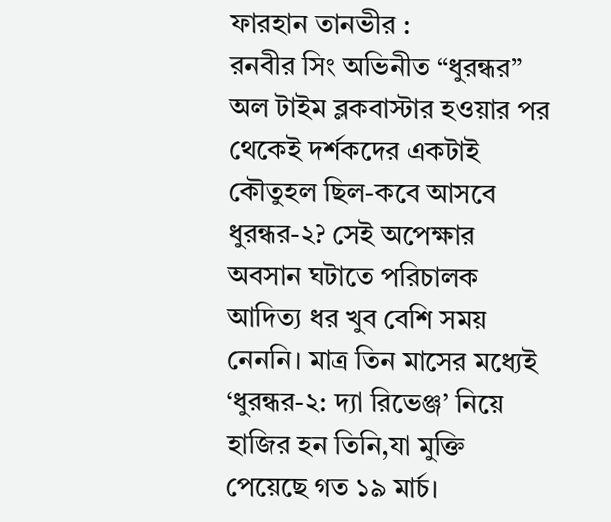ফারহান তানভীর :
রনবীর সিং অভিনীত “ধুরন্ধর” অল টাইম ব্লকবাস্টার হওয়ার পর থেকেই দর্শকদের একটাই কৌতুহল ছিল-কবে আসবে ধুরন্ধর-২? সেই অপেক্ষার অবসান ঘটাতে পরিচালক আদিত্য ধর খুব বেশি সময় নেননি। মাত্র তিন মাসের মধ্যেই ‘ধুরন্ধর-২: দ্যা রিভেঞ্জ’ নিয়ে হাজির হন তিনি,যা মুক্তি পেয়েছে গত ১৯ মার্চ।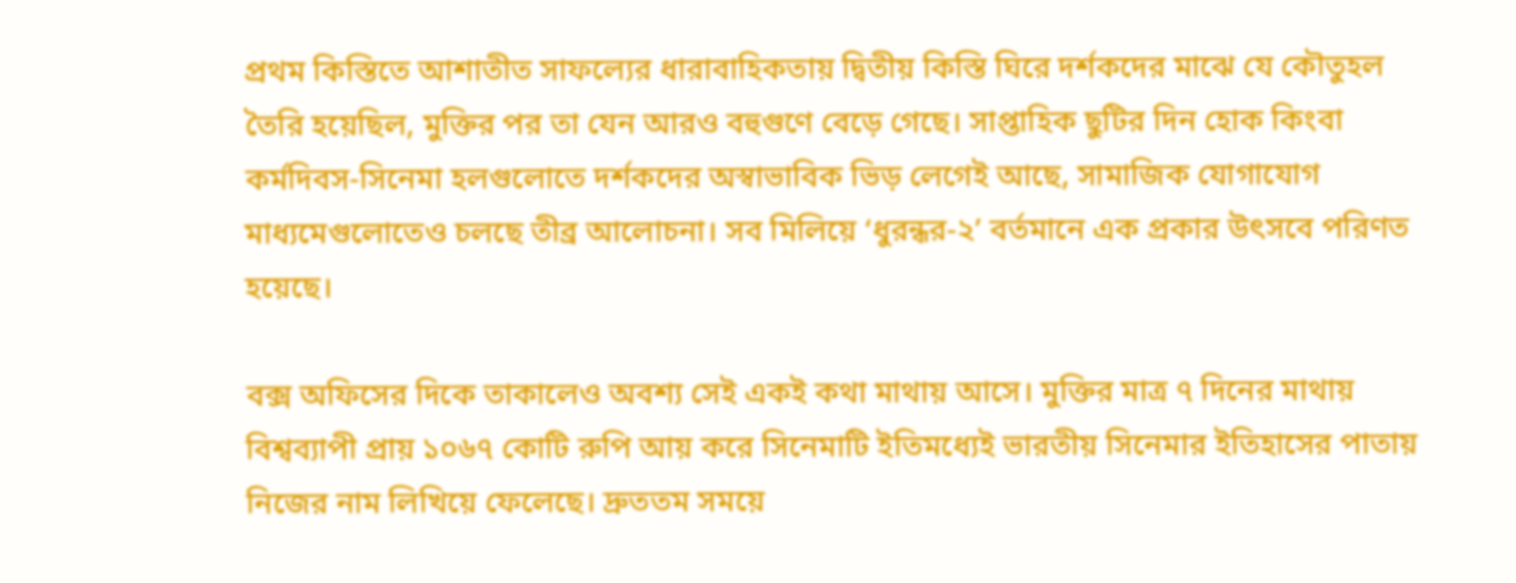প্রথম কিস্তিতে আশাতীত সাফল্যের ধারাবাহিকতায় দ্বিতীয় কিস্তি ঘিরে দর্শকদের মাঝে যে কৌতুহল তৈরি হয়েছিল, মুক্তির পর তা যেন আরও বহুগুণে বেড়ে গেছে। সাপ্তাহিক ছুটির দিন হোক কিংবা কর্মদিবস-সিনেমা হলগুলোতে দর্শকদের অস্বাভাবিক ভিড় লেগেই আছে, সামাজিক যোগাযোগ মাধ্যমেগুলোতেও চলছে তীব্র আলোচনা। সব মিলিয়ে ‘ধুরন্ধর-২’ বর্তমানে এক প্রকার উৎসবে পরিণত হয়েছে।

বক্স অফিসের দিকে তাকালেও অবশ্য সেই একই কথা মাথায় আসে। মুক্তির মাত্র ৭ দিনের মাথায় বিশ্বব্যাপী প্রায় ১০৬৭ কোটি রুপি আয় করে সিনেমাটি ইতিমধ্যেই ভারতীয় সিনেমার ইতিহাসের পাতায় নিজের নাম লিখিয়ে ফেলেছে। দ্রুততম সময়ে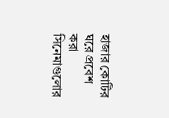হাজার কোটির ঘরে প্রবেশ করা সিনেমাগুলোর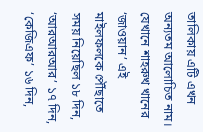তালিকায় এটি এখন অন্যতম আলোচিত নাম। যেখানে শাহরুখ খানের ‘জাওয়ান’ এই মাইলফলকে পৌঁছাতে সময় নিয়েছিল ১৮ দিন, ‘আরআরআর’ ১৭ দিন, ‘কেজিএফ’ ১৬ দিন,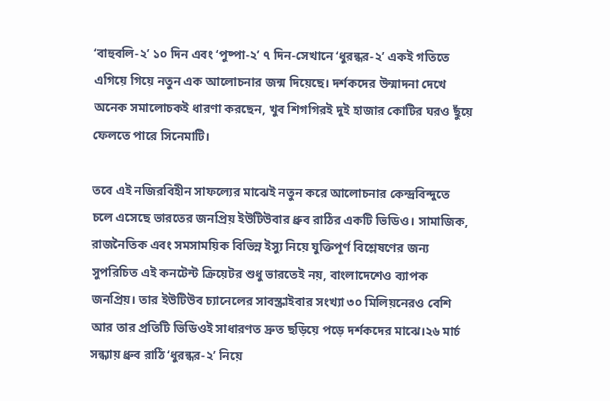‘বাহুবলি-২’ ১০ দিন এবং ‘পুষ্পা-২’ ৭ দিন-সেখানে ‘ধুরন্ধর-২’ একই গতিতে এগিয়ে গিয়ে নতুন এক আলোচনার জন্ম দিয়েছে। দর্শকদের উন্মাদনা দেখে অনেক সমালোচকই ধারণা করছেন, খুব শিগগিরই দুই হাজার কোটির ঘরও ছুঁয়ে ফেলতে পারে সিনেমাটি।

তবে এই নজিরবিহীন সাফল্যের মাঝেই নতুন করে আলোচনার কেন্দ্রবিন্দুতে চলে এসেছে ভারতের জনপ্রিয় ইউটিউবার ধ্রুব রাঠির একটি ভিডিও। সামাজিক, রাজনৈতিক এবং সমসাময়িক বিভিন্ন ইস্যু নিয়ে যুক্তিপূর্ণ বিশ্লেষণের জন্য সুপরিচিত এই কনটেন্ট ক্রিয়েটর শুধু ভারতেই নয়, বাংলাদেশেও ব্যাপক জনপ্রিয়। তার ইউটিউব চ্যানেলের সাবস্ক্রাইবার সংখ্যা ৩০ মিলিয়নেরও বেশি আর তার প্রতিটি ভিডিওই সাধারণত দ্রুত ছড়িয়ে পড়ে দর্শকদের মাঝে।২৬ মার্চ সন্ধ্যায় ধ্রুব রাঠি ‘ধুরন্ধর-২’ নিয়ে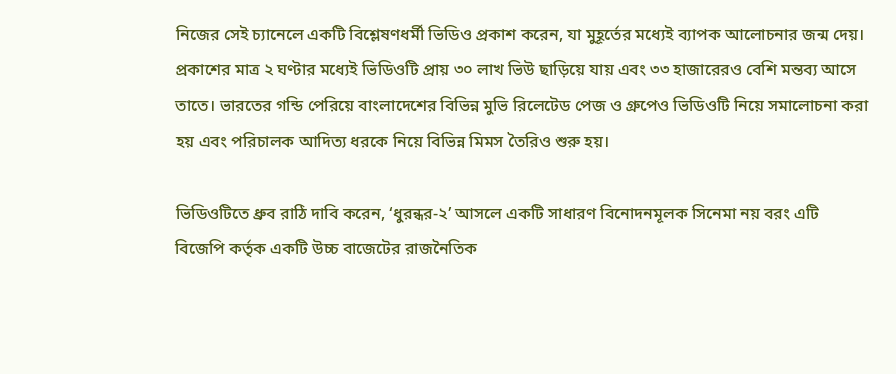নিজের সেই চ্যানেলে একটি বিশ্লেষণধর্মী ভিডিও প্রকাশ করেন, যা মুহূর্তের মধ্যেই ব্যাপক আলোচনার জন্ম দেয়। প্রকাশের মাত্র ২ ঘণ্টার মধ্যেই ভিডিওটি প্রায় ৩০ লাখ ভিউ ছাড়িয়ে যায় এবং ৩৩ হাজারেরও বেশি মন্তব্য আসে তাতে। ভারতের গন্ডি পেরিয়ে বাংলাদেশের বিভিন্ন মুভি রিলেটেড পেজ ও গ্রুপেও ভিডিওটি নিয়ে সমালোচনা করা হয় এবং পরিচালক আদিত্য ধরকে নিয়ে বিভিন্ন মিমস তৈরিও শুরু হয়।

ভিডিওটিতে ধ্রুব রাঠি দাবি করেন, ‘ধুরন্ধর-২’ আসলে একটি সাধারণ বিনোদনমূলক সিনেমা নয় বরং এটি বিজেপি কর্তৃক একটি উচ্চ বাজেটের রাজনৈতিক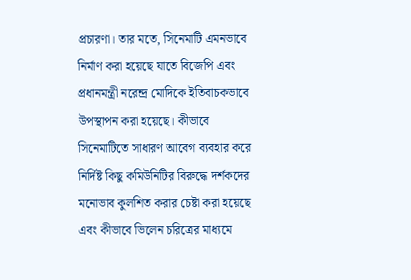প্রচারণা। তার মতে, সিনেমাটি এমনভাবে নির্মাণ করা হয়েছে যাতে বিজেপি এবং প্রধানমন্ত্রী নরেন্দ্র মোদিকে ইতিবাচকভাবে উপস্থাপন করা হয়েছে। কীভাবে সিনেমাটিতে সাধারণ আবেগ ব্যবহার করে নির্দিষ্ট কিছু কমিউনিটির বিরুদ্ধে দর্শকদের মনোভাব কুলশিত করার চেষ্টা করা হয়েছে এবং কীভাবে ভিলেন চরিত্রের মাধ্যমে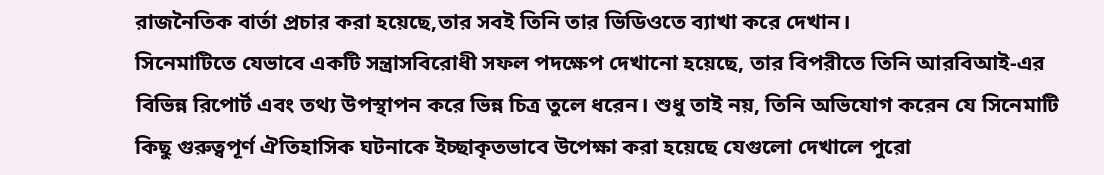রাজনৈতিক বার্তা প্রচার করা হয়েছে,তার সবই তিনি তার ভিডিওতে ব্যাখা করে দেখান।
সিনেমাটিতে যেভাবে একটি সন্ত্রাসবিরোধী সফল পদক্ষেপ দেখানো হয়েছে, তার বিপরীতে তিনি আরবিআই-এর বিভিন্ন রিপোর্ট এবং তথ্য উপস্থাপন করে ভিন্ন চিত্র তুলে ধরেন। শুধু তাই নয়, তিনি অভিযোগ করেন যে সিনেমাটি কিছু গুরুত্বপূর্ণ ঐতিহাসিক ঘটনাকে ইচ্ছাকৃতভাবে উপেক্ষা করা হয়েছে যেগুলো দেখালে পুরো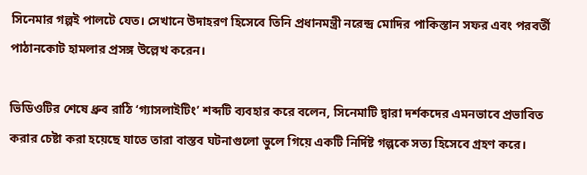সিনেমার গল্পই পালটে যেত। সেখানে উদাহরণ হিসেবে তিনি প্রধানমন্ত্রী নরেন্দ্র মোদির পাকিস্তান সফর এবং পরবর্তী পাঠানকোট হামলার প্রসঙ্গ উল্লেখ করেন।

ভিডিওটির শেষে ধ্রুব রাঠি ‘গ্যাসলাইটিং’ শব্দটি ব্যবহার করে বলেন, সিনেমাটি দ্বারা দর্শকদের এমনভাবে প্রভাবিত করার চেষ্টা করা হয়েছে যাতে তারা বাস্তব ঘটনাগুলো ভুলে গিয়ে একটি নির্দিষ্ট গল্পকে সত্য হিসেবে গ্রহণ করে।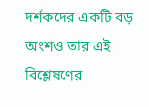দর্শকদের একটি বড় অংশও তার এই বিশ্লেষণের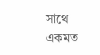সাথে একমত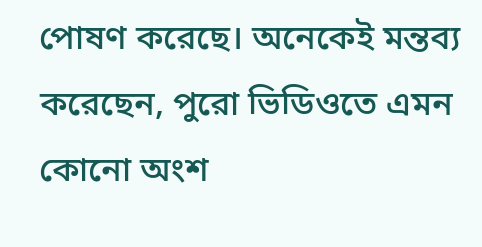পোষণ করেছে। অনেকেই মন্তব্য করেছেন, পুরো ভিডিওতে এমন কোনো অংশ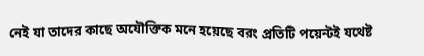নেই যা তাদের কাছে অযৌক্তিক মনে হয়েছে বরং প্রতিটি পয়েন্টই যথেষ্ট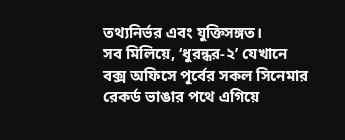তথ্যনির্ভর এবং যুক্তিসঙ্গত।
সব মিলিয়ে, ‘ধুরন্ধর-২’ যেখানে বক্স অফিসে পূর্বের সকল সিনেমার রেকর্ড ভাঙার পথে এগিয়ে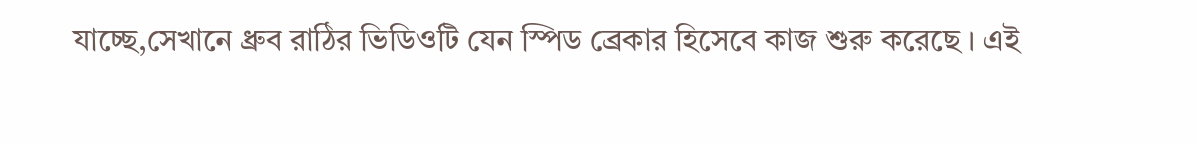যাচ্ছে,সেখানে ধ্রুব রাঠির ভিডিওটি যেন স্পিড ব্রেকার হিসেবে কাজ শুরু করেছে । এই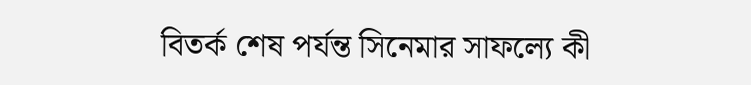বিতর্ক শেষ পর্যন্ত সিনেমার সাফল্যে কী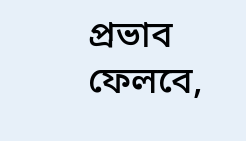প্রভাব ফেলবে,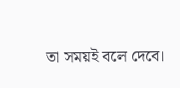তা সময়ই বলে দেবে।